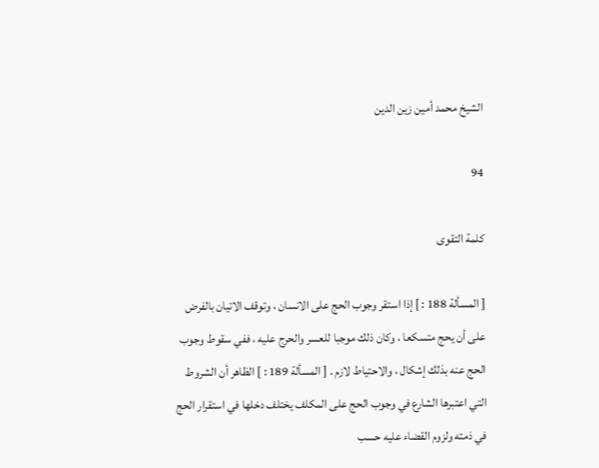الشيخ محمد أمين زين الدين

94

كلمة التقوى

[ المسألة 188 : ] إذا استقر وجوب الحج على الانسان ، وتوقف الاتيان بالفرض على أن يحج متسكعا ، وكان ذلك موجبا للعسر والحرج عليه ، ففي سقوط وجوب الحج عنه بذلك إشكال ، والاحتياط لازم . [ المسألة 189 : ] الظاهر أن الشروط التي اعتبرها الشارع في وجوب الحج على المكلف يختلف دخلها في استقرار الحج في ذمته ولزوم القضاء عليه حسب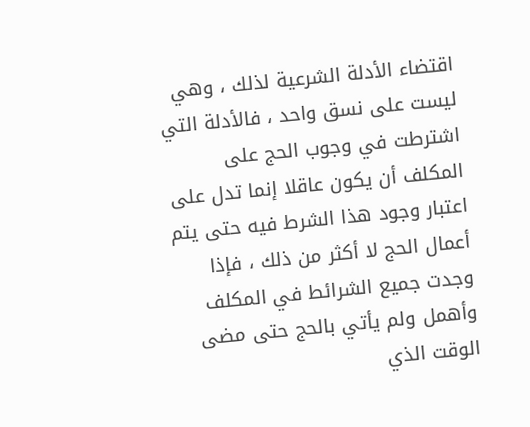اقتضاء الأدلة الشرعية لذلك ، وهي ليست على نسق واحد ، فالأدلة التي اشترطت في وجوب الحج على المكلف أن يكون عاقلا إنما تدل على اعتبار وجود هذا الشرط فيه حتى يتم أعمال الحج لا أكثر من ذلك ، فإذا وجدت جميع الشرائط في المكلف وأهمل ولم يأتي بالحج حتى مضى الوقت الذي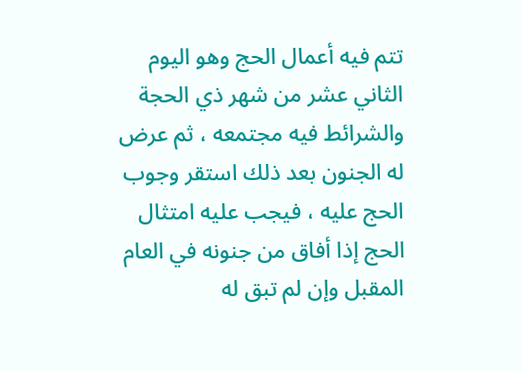تتم فيه أعمال الحج وهو اليوم الثاني عشر من شهر ذي الحجة والشرائط فيه مجتمعه ، ثم عرض له الجنون بعد ذلك استقر وجوب الحج عليه ، فيجب عليه امتثال الحج إذا أفاق من جنونه في العام المقبل وإن لم تبق له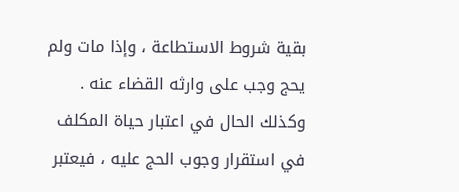بقية شروط الاستطاعة ، وإذا مات ولم يحج وجب على وارثه القضاء عنه . وكذلك الحال في اعتبار حياة المكلف في استقرار وجوب الحج عليه ، فيعتبر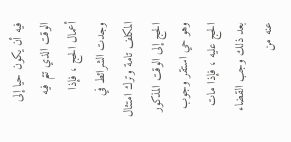فيه أن يكون حيا إلى الوقت الذي تتم فيه أعمال الحج ، فإذا وجدت الشرائط في المكلف تامة وترك امتثال الحج إلى الوقت المذكور وهو حي استقر وجوب الحج عليه ، فإذا مات بعد ذلك وجب القضاء عنه من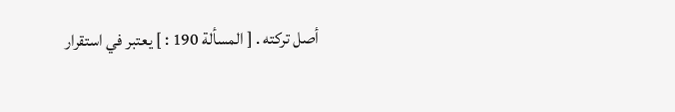أصل تركته . [ المسألة 190 : ] يعتبر في استقرار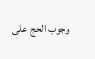وجوب الحج على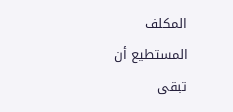المكلف المستطيع أن تبقى